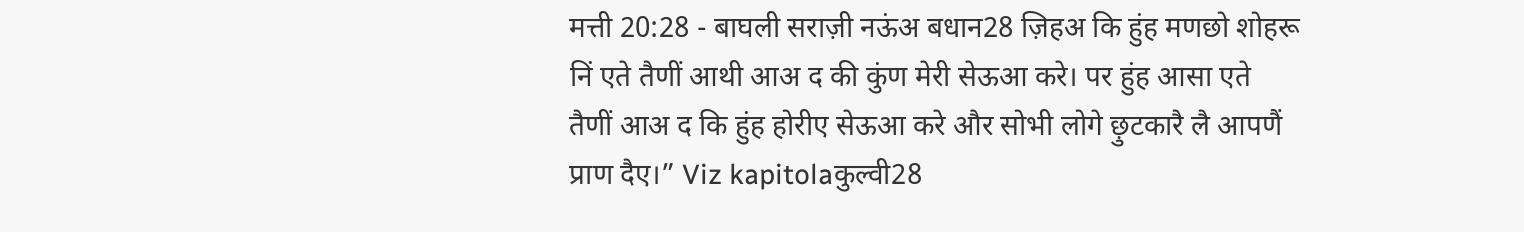मत्ती 20:28 - बाघली सराज़ी नऊंअ बधान28 ज़िहअ कि हुंह मणछो शोहरू निं एते तैणीं आथी आअ द की कुंण मेरी सेऊआ करे। पर हुंह आसा एते तैणीं आअ द कि हुंह होरीए सेऊआ करे और सोभी लोगे छ़ुटकारै लै आपणैं प्राण दैए।” Viz kapitolaकुल्वी28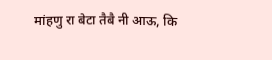मांहणु रा बेटा तैबै नी आऊ, कि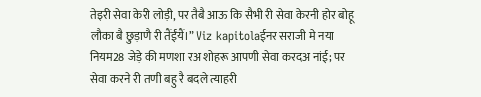तेइरी सेवा केरी लोड़ी, पर तैबै आऊ कि सैभी री सेवा केरनी होर बोहू लौका बै छ़ुड़ाणै री तैंईंयैं।” Viz kapitolaईनर सराजी मे नया नियम28 जेड़े की मणशा रअ शोहरू आपणी सेवा करदअ नांई; पर सेवा करने री तणी बहु रै बदले त्याहरी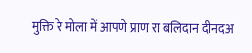मुक्ति रे मोला में आपणे प्राण रा बलिदान दीनदअ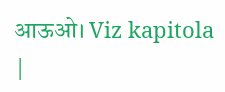आऊओ। Viz kapitola |